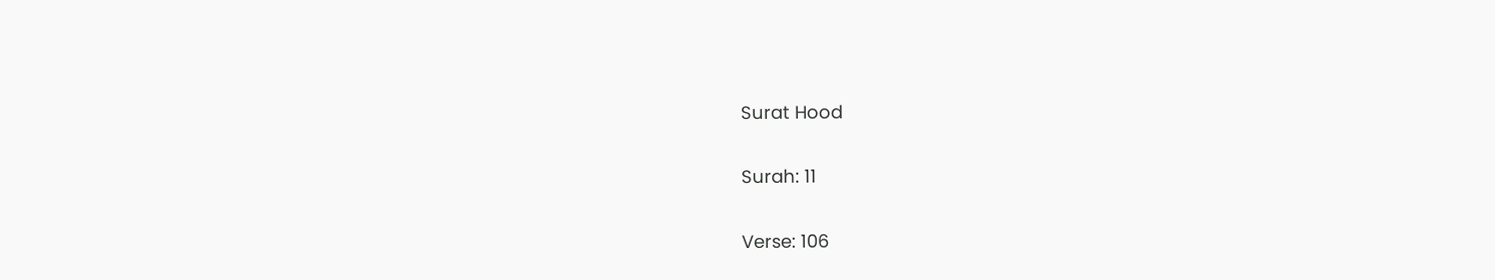Surat Hood

Surah: 11

Verse: 106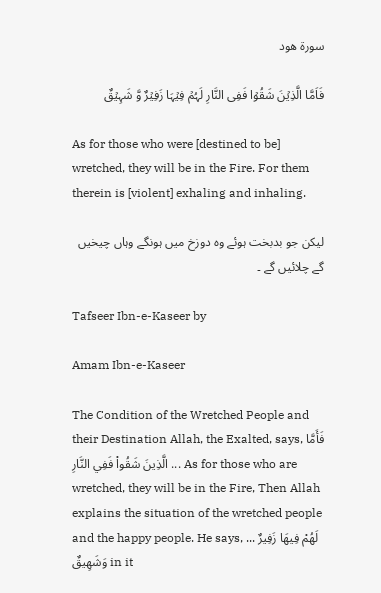سورة هود

فَاَمَّا الَّذِیۡنَ شَقُوۡا فَفِی النَّارِ لَہُمۡ فِیۡہَا زَفِیۡرٌ وَّ شَہِیۡقٌ

As for those who were [destined to be] wretched, they will be in the Fire. For them therein is [violent] exhaling and inhaling.

لیکن جو بدبخت ہوئے وہ دوزخ میں ہونگے وہاں چیخیں گے چلائیں گے ۔

Tafseer Ibn-e-Kaseer by

Amam Ibn-e-Kaseer

The Condition of the Wretched People and their Destination Allah, the Exalted, says, فَأَمَّا الَّذِينَ شَقُواْ فَفِي النَّارِ ... As for those who are wretched, they will be in the Fire, Then Allah explains the situation of the wretched people and the happy people. He says, ... لَهُمْ فِيهَا زَفِيرٌ وَشَهِيقٌ in it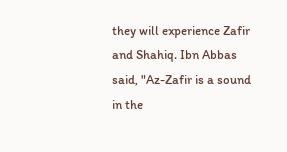they will experience Zafir and Shahiq. Ibn Abbas said, "Az-Zafir is a sound in the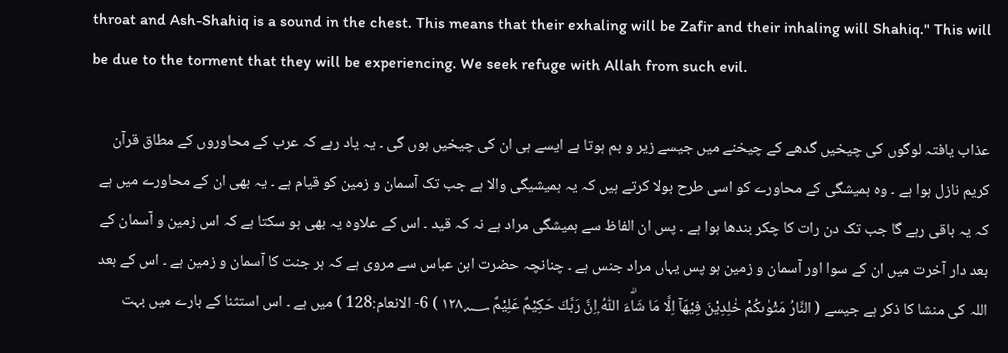throat and Ash-Shahiq is a sound in the chest. This means that their exhaling will be Zafir and their inhaling will Shahiq." This will be due to the torment that they will be experiencing. We seek refuge with Allah from such evil.

عذاب یافتہ لوگوں کی چیخیں گدھے کے چیخنے میں جیسے زیر و بم ہوتا ہے ایسے ہی ان کی چیخیں ہوں گی ۔ یہ یاد رہے کہ عرب کے محاوروں کے مطاق قرآن کریم نازل ہوا ہے ۔ وہ ہمیشگی کے محاورے کو اسی طرح بولا کرتے ہیں کہ یہ ہمیشیگی والا ہے جب تک آسمان و زمین کو قیام ہے ۔ یہ بھی ان کے محاورے میں ہے کہ یہ باقی رہے گا جب تک دن رات کا چکر بندھا ہوا ہے ۔ پس ان الفاظ سے ہمیشگی مراد ہے نہ کہ قید ۔ اس کے علاوہ یہ بھی ہو سکتا ہے کہ اس زمین و آسمان کے بعد دار آخرت میں ان کے سوا اور آسمان و زمین ہو پس یہاں مراد جنس ہے ۔ چنانچہ حضرت ابن عباس سے مروی ہے کہ ہر جنت کا آسمان و زمین ہے ۔ اس کے بعد اللہ کی منشا کا ذکر ہے جیسے ( النَّارُ مَثْوٰىكُمْ خٰلِدِيْنَ فِيْهَآ اِلَّا مَا شَاۗءَ اللّٰهُ ۭاِنَّ رَبَّكَ حَكِيْمٌ عَلِيْمٌ ١٢٨؁ ) 6- الانعام:128 ) میں ہے ۔ اس استثنا کے بارے میں بہت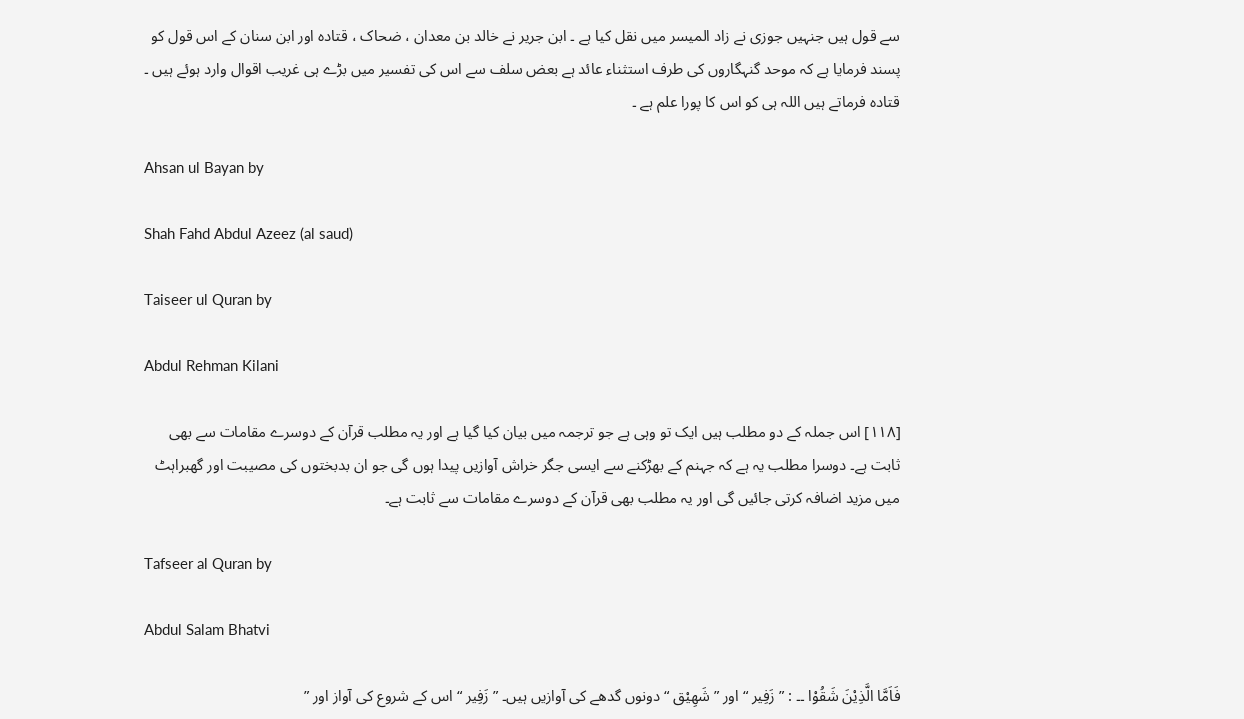سے قول ہیں جنہیں جوزی نے زاد المیسر میں نقل کیا ہے ۔ ابن جریر نے خالد بن معدان ، ضحاک ، قتادہ اور ابن سنان کے اس قول کو پسند فرمایا ہے کہ موحد گنہگاروں کی طرف استثناء عائد ہے بعض سلف سے اس کی تفسیر میں بڑے ہی غریب اقوال وارد ہوئے ہیں ۔ قتادہ فرماتے ہیں اللہ ہی کو اس کا پورا علم ہے ۔

Ahsan ul Bayan by

Shah Fahd Abdul Azeez (al saud)

Taiseer ul Quran by

Abdul Rehman Kilani

[١١٨] اس جملہ کے دو مطلب ہیں ایک تو وہی ہے جو ترجمہ میں بیان کیا گیا ہے اور یہ مطلب قرآن کے دوسرے مقامات سے بھی ثابت ہے۔ دوسرا مطلب یہ ہے کہ جہنم کے بھڑکنے سے ایسی جگر خراش آوازیں پیدا ہوں گی جو ان بدبختوں کی مصیبت اور گھبراہٹ میں مزید اضافہ کرتی جائیں گی اور یہ مطلب بھی قرآن کے دوسرے مقامات سے ثابت ہے۔

Tafseer al Quran by

Abdul Salam Bhatvi

فَاَمَّا الَّذِيْنَ شَقُوْا ۔۔ : ” زَفِیر “ اور ” شَھِیْق “ دونوں گدھے کی آوازیں ہیں۔ ” زَفِیر “ اس کے شروع کی آواز اور ”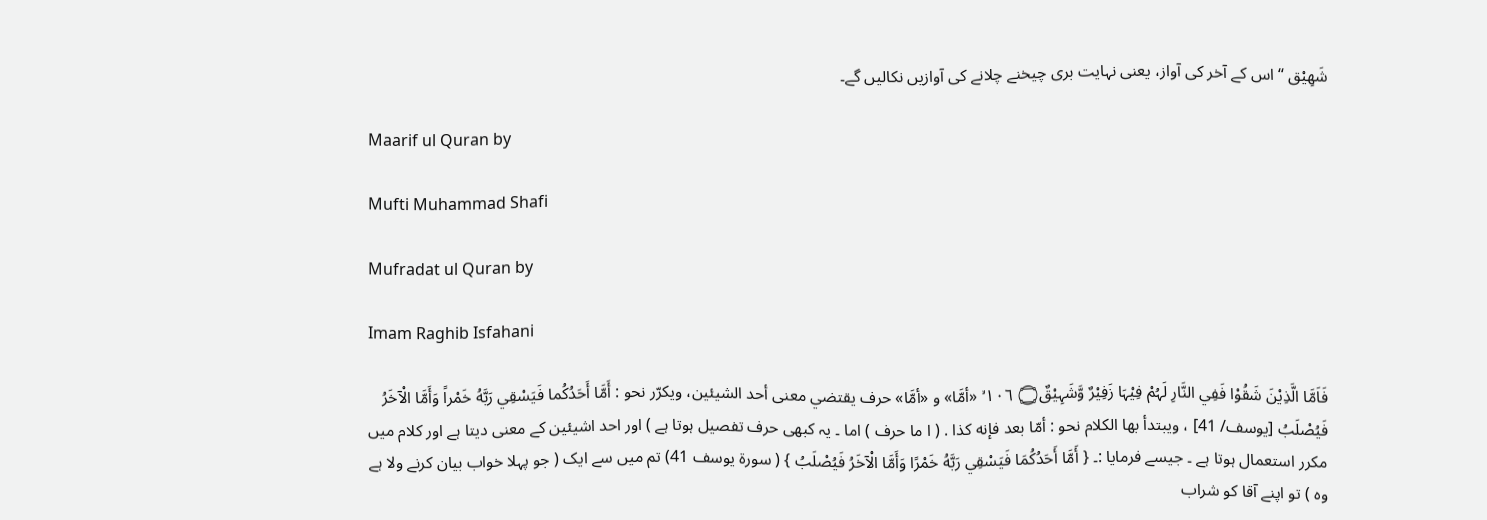شَھِیْق “ اس کے آخر کی آواز، یعنی نہایت بری چیخنے چلانے کی آوازیں نکالیں گے۔

Maarif ul Quran by

Mufti Muhammad Shafi

Mufradat ul Quran by

Imam Raghib Isfahani

فَاَمَّا الَّذِيْنَ شَقُوْا فَفِي النَّارِ لَہُمْ فِيْہَا زَفِيْرٌ وَّشَہِيْقٌ۝ ١٠٦ ۙ «أمَّا» و «أمَّا» حرف يقتضي معنی أحد الشيئين، ويكرّر نحو : أَمَّا أَحَدُكُما فَيَسْقِي رَبَّهُ خَمْراً وَأَمَّا الْآخَرُ فَيُصْلَبُ [يوسف/ 41] ، ويبتدأ بها الکلام نحو : أمّا بعد فإنه كذا . ( ا ما حرف ) اما ۔ یہ کبھی حرف تفصیل ہوتا ہے ) اور احد اشیئین کے معنی دیتا ہے اور کلام میں مکرر استعمال ہوتا ہے ۔ جیسے فرمایا :۔ { أَمَّا أَحَدُكُمَا فَيَسْقِي رَبَّهُ خَمْرًا وَأَمَّا الْآخَرُ فَيُصْلَبُ } ( سورة يوسف 41) تم میں سے ایک ( جو پہلا خواب بیان کرنے ولا ہے وہ ) تو اپنے آقا کو شراب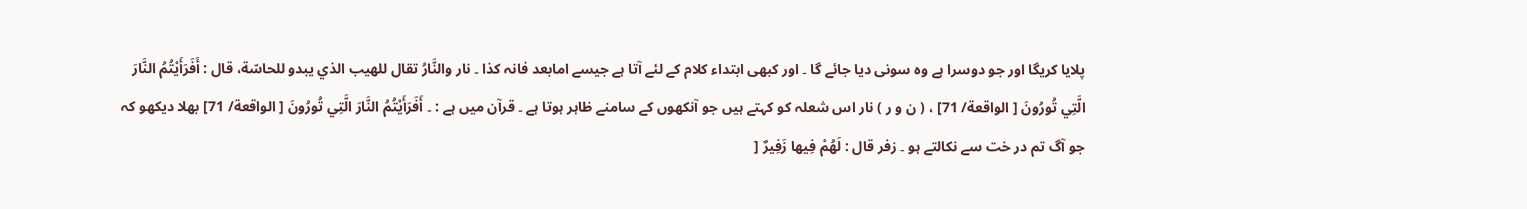پلایا کریگا اور جو دوسرا ہے وہ سونی دیا جائے گا ۔ اور کبھی ابتداء کلام کے لئے آتا ہے جیسے امابعد فانہ کذا ۔ نار والنَّارُ تقال للهيب الذي يبدو للحاسّة، قال : أَفَرَأَيْتُمُ النَّارَ الَّتِي تُورُونَ [ الواقعة/ 71] ، ( ن و ر ) نار اس شعلہ کو کہتے ہیں جو آنکھوں کے سامنے ظاہر ہوتا ہے ۔ قرآن میں ہے : ۔ أَفَرَأَيْتُمُ النَّارَ الَّتِي تُورُونَ [ الواقعة/ 71] بھلا دیکھو کہ جو آگ تم در خت سے نکالتے ہو ۔ زفر قال : لَهُمْ فِيها زَفِيرٌ [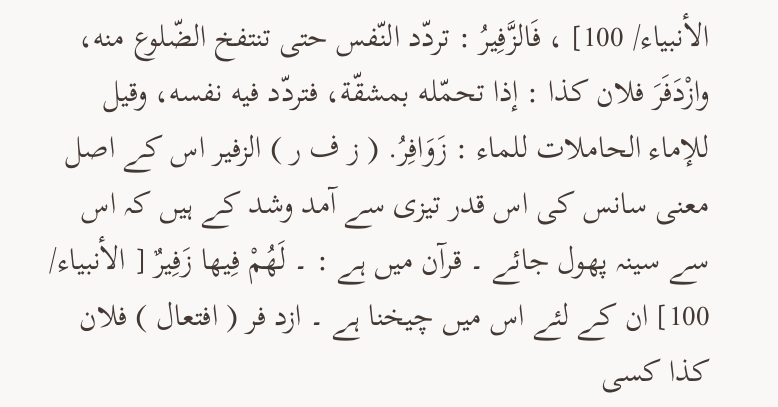الأنبیاء/ 100] ، فَالزَّفِيرُ : تردّد النّفس حتی تنتفخ الضّلوع منه، وازْدَفَرَ فلان کذا : إذا تحمّله بمشقّة، فتردّد فيه نفسه، وقیل للإماء الحاملات للماء : زَوَافِرُ. ( ز ف ر ) الزفیر اس کے اصل معنی سانس کی اس قدر تیزی سے آمد وشد کے ہیں کہ اس سے سینہ پھول جائے ۔ قرآن میں ہے : ۔ لَهُمْ فِيها زَفِيرٌ [ الأنبیاء/ 100] ان کے لئے اس میں چیخنا ہے ۔ ازد فر ( افتعال ) فلان کذا کسی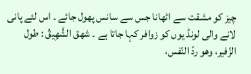چیز کو مشقت سے اٹھانا جس سے سانس پھول جائے ۔ اس لئے پانی لانے والی لونڈ یوں کو زوافر کہا جاتا ہے ۔ شهق الشَّهِيقُ : طول الزّفير، وهو ردّ النّفس،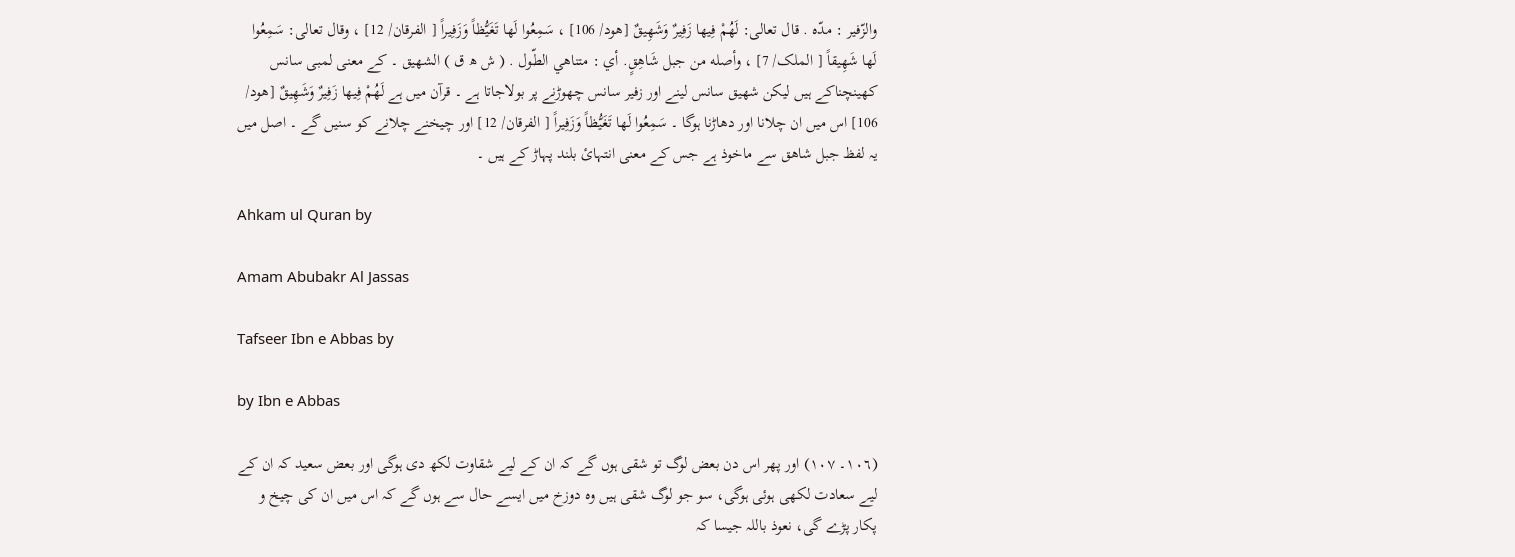والزّفير : مدّه . قال تعالی: لَهُمْ فِيها زَفِيرٌ وَشَهِيقٌ [هود/ 106] ، سَمِعُوا لَها تَغَيُّظاً وَزَفِيراً [ الفرقان/ 12] ، وقال تعالی: سَمِعُوا لَها شَهِيقاً [ الملک/ 7] ، وأصله من جبل شَاهِقٍ. أي : متناهي الطّول . ( ش ھ ق ) الشھیق ۔ کے معنی لمبی سانس کھینچناکے ہیں لیکن شھیق سانس لینے اور زفیر سانس چھوڑنے پر بولاجاتا ہے ۔ قرآن میں ہے لَهُمْ فِيها زَفِيرٌ وَشَهِيقٌ [هود/ 106] اس میں ان چلانا اور دھاڑنا ہوگا ۔ سَمِعُوا لَها تَغَيُّظاً وَزَفِيراً [ الفرقان/ 12] اور چیخنے چلانے کو سنیں گے ۔ اصل میں یہ لفظ جبل شاھق سے ماخوذ ہے جس کے معنی انتہائ بلند پہاڑ کے ہیں ۔

Ahkam ul Quran by

Amam Abubakr Al Jassas

Tafseer Ibn e Abbas by

by Ibn e Abbas

(١٠٦۔ ١٠٧) اور پھر اس دن بعض لوگ تو شقی ہوں گے کہ ان کے لیے شقاوت لکھ دی ہوگی اور بعض سعید کہ ان کے لیے سعادت لکھی ہوئی ہوگی، سو جو لوگ شقی ہیں وہ دوزخ میں ایسے حال سے ہوں گے کہ اس میں ان کی چیخ و پکار پڑے گی، نعوذ باللہ جیسا کہ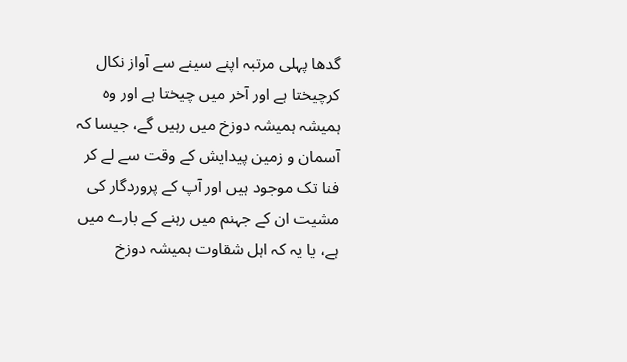گدھا پہلی مرتبہ اپنے سینے سے آواز نکال کرچیختا ہے اور آخر میں چیختا ہے اور وہ ہمیشہ ہمیشہ دوزخ میں رہیں گے، جیسا کہ آسمان و زمین پیدایش کے وقت سے لے کر فنا تک موجود ہیں اور آپ کے پروردگار کی مشیت ان کے جہنم میں رہنے کے بارے میں ہے، یا یہ کہ اہل شقاوت ہمیشہ دوزخ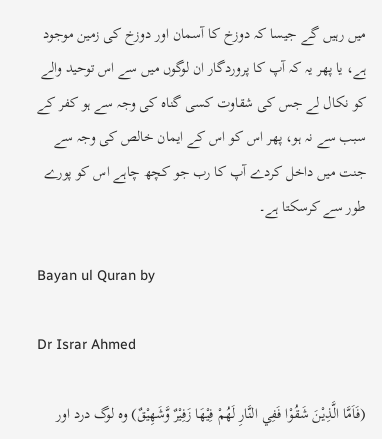میں رہیں گے جیسا کہ دوزخ کا آسمان اور دوزخ کی زمین موجود ہے، یا پھر یہ کہ آپ کا پروردگار ان لوگوں میں سے اس توحید والے کو نکال لے جس کی شقاوت کسی گناہ کی وجہ سے ہو کفر کے سبب سے نہ ہو، پھر اس کو اس کے ایمان خالص کی وجہ سے جنت میں داخل کردے آپ کا رب جو کچھ چاہے اس کو پورے طور سے کرسکتا ہے۔

Bayan ul Quran by

Dr Israr Ahmed

(فَاَمَّا الَّذِيْنَ شَقُوْا فَفِي النَّارِ لَهُمْ فِيْهَا زَفِيْرٌ وَّشَهِيْقٌ) وہ لوگ درد اور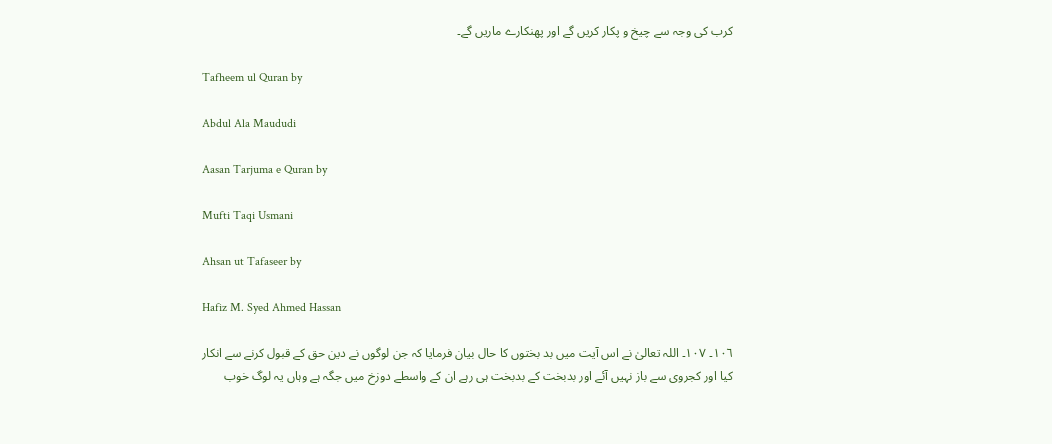کرب کی وجہ سے چیخ و پکار کریں گے اور پھنکارے ماریں گے۔

Tafheem ul Quran by

Abdul Ala Maududi

Aasan Tarjuma e Quran by

Mufti Taqi Usmani

Ahsan ut Tafaseer by

Hafiz M. Syed Ahmed Hassan

١٠٦۔ ١٠٧۔ اللہ تعالیٰ نے اس آیت میں بد بختوں کا حال بیان فرمایا کہ جن لوگوں نے دین حق کے قبول کرنے سے انکار کیا اور کجروی سے باز نہیں آئے اور بدبخت کے بدبخت ہی رہے ان کے واسطے دوزخ میں جگہ ہے وہاں یہ لوگ خوب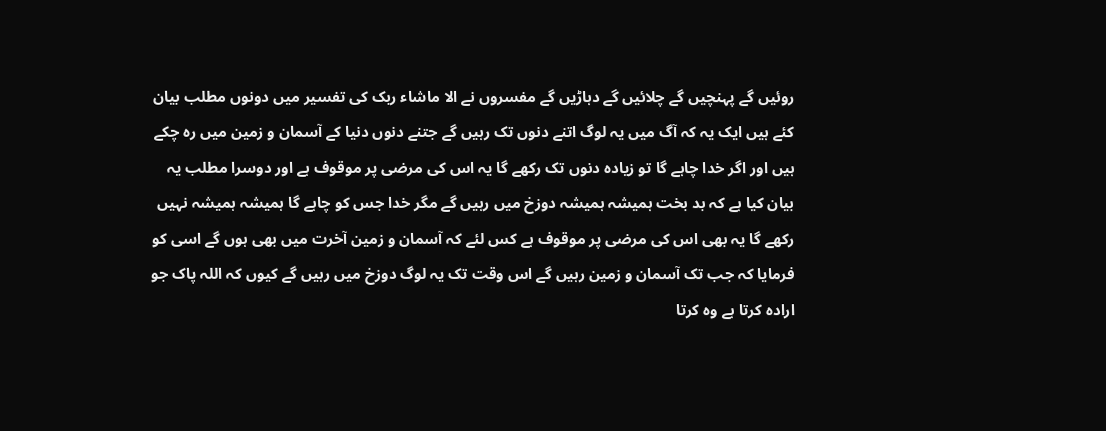روئیں گے پہنچیں گے چلائیں گے دہاڑیں گے مفسروں نے الا ماشاء ربک کی تفسیر میں دونوں مطلب بیان کئے ہیں ایک یہ کہ آگ میں یہ لوگ اتنے دنوں تک رہیں گے جتنے دنوں دنیا کے آسمان و زمین میں رہ چکے ہیں اور اگر خدا چاہے گا تو زیادہ دنوں تک رکھے گا یہ اس کی مرضی پر موقوف ہے اور دوسرا مطلب یہ بیان کیا ہے کہ بد بخت ہمیشہ ہمیشہ دوزخ میں رہیں گے مگر خدا جس کو چاہے گا ہمیشہ ہمیشہ نہیں رکھے گا یہ بھی اس کی مرضی پر موقوف ہے کس لئے کہ آسمان و زمین آخرت میں بھی ہوں گے اسی کو فرمایا کہ جب تک آسمان و زمین رہیں گے اس وقت تک یہ لوگ دوزخ میں رہیں گے کیوں کہ اللہ پاک جو ارادہ کرتا ہے وہ کرتا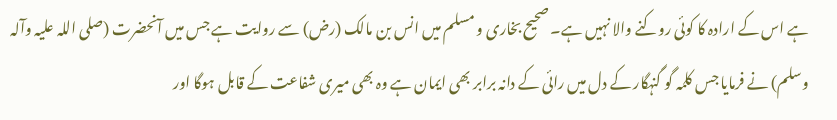ہے اس کے ارادہ کا کوئی روکنے والا نہیں ہے۔ صحیح بخاری و مسلم میں انس بن مالک (رض) سے روایت ہے جس میں آنحضرت (صلی اللہ علیہ وآلہ وسلم) نے فرمایا جس کلمہ گو گنہگار کے دل میں رائی کے دانہ برابر بھی ایمان ہے وہ بھی میری شفاعت کے قابل ہوگا اور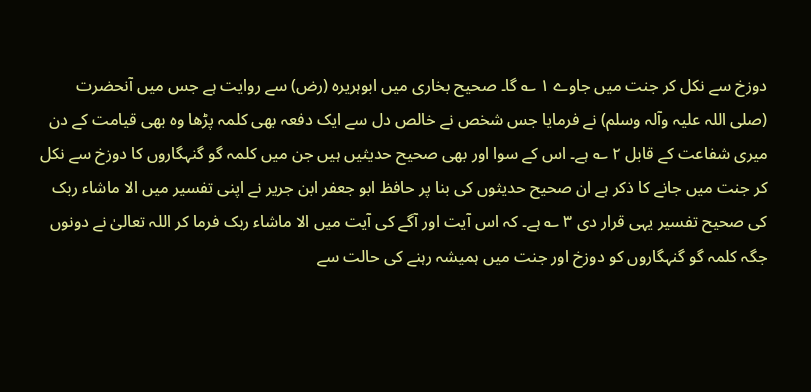دوزخ سے نکل کر جنت میں جاوے ١ ؎ گا۔ صحیح بخاری میں ابوہریرہ (رض) سے روایت ہے جس میں آنحضرت (صلی اللہ علیہ وآلہ وسلم) نے فرمایا جس شخص نے خالص دل سے ایک دفعہ بھی کلمہ پڑھا وہ بھی قیامت کے دن میری شفاعت کے قابل ٢ ؎ ہے۔ اس کے سوا اور بھی صحیح حدیثیں ہیں جن میں کلمہ گو گنہگاروں کا دوزخ سے نکل کر جنت میں جانے کا ذکر ہے ان صحیح حدیثوں کی بنا پر حافظ ابو جعفر ابن جریر نے اپنی تفسیر میں الا ماشاء ربک کی صحیح تفسیر یہی قرار دی ٣ ؎ ہے۔ کہ اس آیت اور آگے کی آیت میں الا ماشاء ربک فرما کر اللہ تعالیٰ نے دونوں جگہ کلمہ گو گنہگاروں کو دوزخ اور جنت میں ہمیشہ رہنے کی حالت سے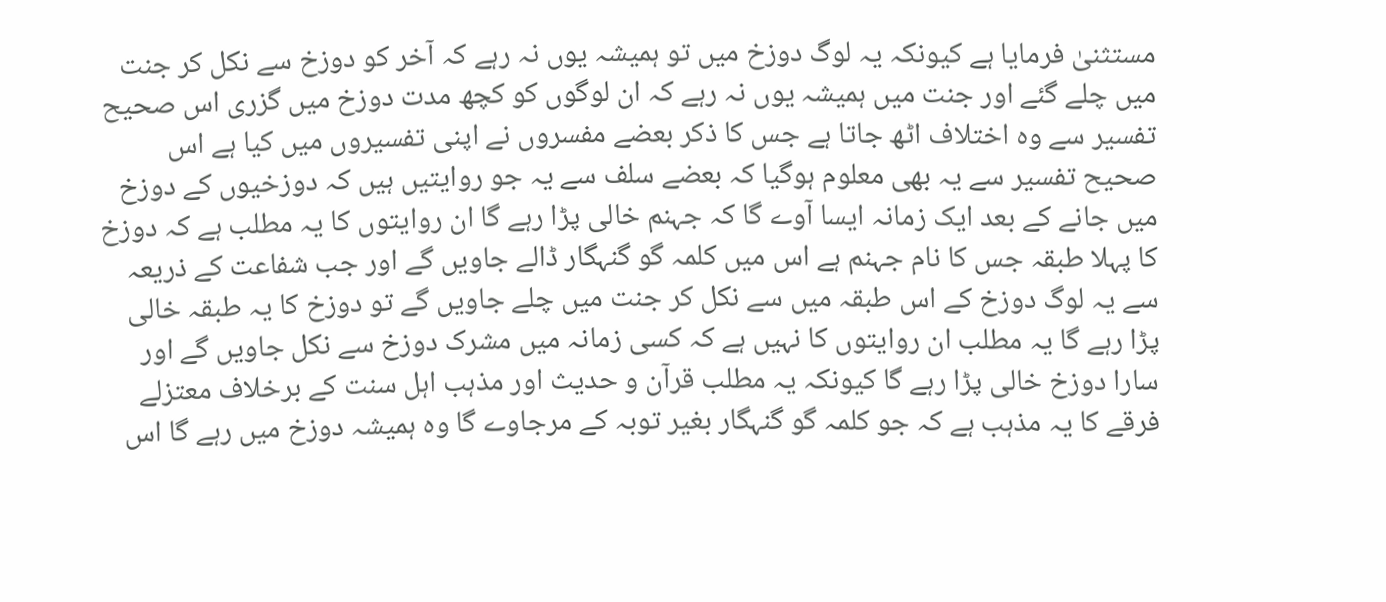مستثنیٰ فرمایا ہے کیونکہ یہ لوگ دوزخ میں تو ہمیشہ یوں نہ رہے کہ آخر کو دوزخ سے نکل کر جنت میں چلے گئے اور جنت میں ہمیشہ یوں نہ رہے کہ ان لوگوں کو کچھ مدت دوزخ میں گزری اس صحیح تفسیر سے وہ اختلاف اٹھ جاتا ہے جس کا ذکر بعضے مفسروں نے اپنی تفسیروں میں کیا ہے اس صحیح تفسیر سے یہ بھی معلوم ہوگیا کہ بعضے سلف سے یہ جو روایتیں ہیں کہ دوزخیوں کے دوزخ میں جانے کے بعد ایک زمانہ ایسا آوے گا کہ جہنم خالی پڑا رہے گا ان روایتوں کا یہ مطلب ہے کہ دوزخ کا پہلا طبقہ جس کا نام جہنم ہے اس میں کلمہ گو گنہگار ڈالے جاویں گے اور جب شفاعت کے ذریعہ سے یہ لوگ دوزخ کے اس طبقہ میں سے نکل کر جنت میں چلے جاویں گے تو دوزخ کا یہ طبقہ خالی پڑا رہے گا یہ مطلب ان روایتوں کا نہیں ہے کہ کسی زمانہ میں مشرک دوزخ سے نکل جاویں گے اور سارا دوزخ خالی پڑا رہے گا کیونکہ یہ مطلب قرآن و حدیث اور مذہب اہل سنت کے برخلاف معتزلے فرقے کا یہ مذہب ہے کہ جو کلمہ گو گنہگار بغیر توبہ کے مرجاوے گا وہ ہمیشہ دوزخ میں رہے گا اس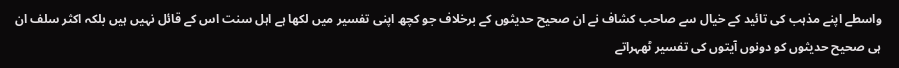واسطے اپنے مذہب کی تائید کے خیال سے صاحب کشاف نے ان صحیح حدیثوں کے برخلاف جو کچھ اپنی تفسیر میں لکھا ہے اہل سنت اس کے قائل نہیں ہیں بلکہ اکثر سلف ان ہی صحیح حدیثوں کو دونوں آیتوں کی تفسیر ٹھہراتے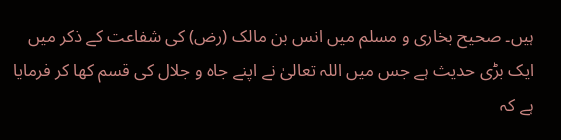ہیں۔ صحیح بخاری و مسلم میں انس بن مالک (رض) کی شفاعت کے ذکر میں ایک بڑی حدیث ہے جس میں اللہ تعالیٰ نے اپنے جاہ و جلال کی قسم کھا کر فرمایا ہے کہ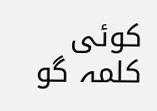کوئی کلمہ گو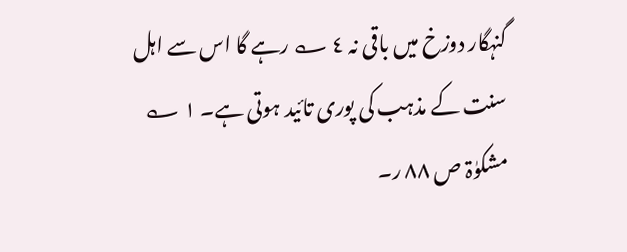گنہگار دوزخ میں باقی نہ ٤ ؎ رہے گا اس سے اہل سنت کے مذہب کی پوری تائید ہوتی ہے۔ ١ ؎ مشکوٰۃ ص ٨٨ ر۔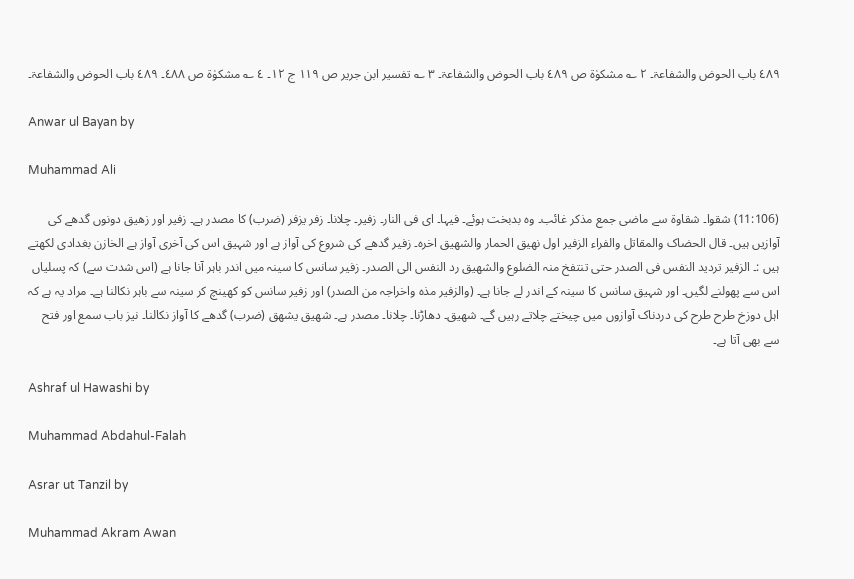٤٨٩ باب الحوض والشفاعۃ۔ ٢ ؎ مشکوٰۃ ص ٤٨٩ باب الحوض والشفاعۃ۔ ٣ ؎ تفسیر ابن جریر ص ١١٩ ج ١٢۔ ٤ ؎ مشکوٰۃ ص ٤٨٨۔ ٤٨٩ باب الحوض والشفاعۃ۔

Anwar ul Bayan by

Muhammad Ali

(11:106) شقوا۔ شقاوۃ سے ماضی جمع مذکر غائب۔ وہ بدبخت ہوئے۔ فیہا۔ ای فی النار۔ زفیر۔ چلانا۔ زفر یزفر (ضرب) کا مصدر ہے۔ زفیر اور زھیق دونوں گدھے کی آوازیں ہیں۔ قال الحضاک والمقاتل والفراء الزفیر اول نھیق الحمار والشھیق اخرہ۔ زفیر گدھے کی شروع کی آواز ہے اور شہیق اس کی آخری آواز ہے الخازن بغدادی لکھتے ہیں :۔ الزفیر تردید النفس فی الصدر حتی تنتفخ منہ الضلوع والشھیق رد النفس الی الصدر۔ زفیر سانس کا سینہ میں اندر باہر آنا جانا ہے (اس شدت سے) کہ پسلیاں اس سے پھولنے لگیں۔ اور شہیق سانس کا سینہ کے اندر لے جانا ہے۔ (والزفیر مذہ واخراجہ من الصدر) اور زفیر سانس کو کھینچ کر سینہ سے باہر نکالنا ہے۔ مراد یہ ہے کہ اہل دوزخ طرح طرح کی دردناک آوازوں میں چیختے چلاتے رہیں گے۔ شھیق۔ دھاڑنا۔ چلانا۔ مصدر ہے۔ شھیق یشھق (ضرب) گدھے کا آواز نکالنا۔ نیز باب سمع اور فتح سے بھی آتا ہے۔

Ashraf ul Hawashi by

Muhammad Abdahul-Falah

Asrar ut Tanzil by

Muhammad Akram Awan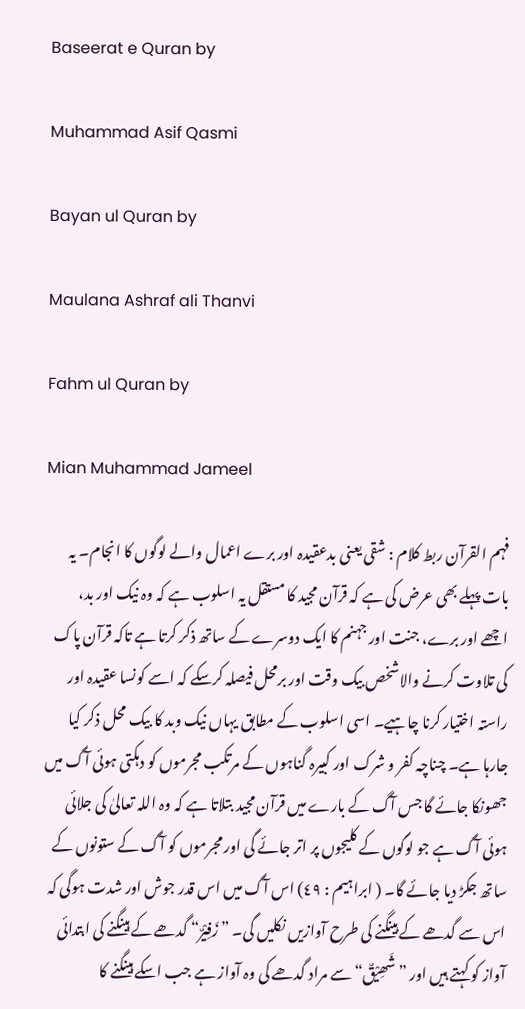Baseerat e Quran by

Muhammad Asif Qasmi

Bayan ul Quran by

Maulana Ashraf ali Thanvi

Fahm ul Quran by

Mian Muhammad Jameel

فہم القرآن ربط کلام : شقی یعنی بدعقیدہ اور برے اعمال والے لوگوں کا انجام۔ یہ بات پہلے بھی عرض کی ہے کہ قرآن مجید کا مستقل یہ اسلوب ہے کہ وہ نیک اور بد، اچھے اور برے، جنت اور جہنم کا ایک دوسرے کے ساتھ ذکر کرتا ہے تاکہ قرآن پاک کی تلاوت کرنے والاشخص بیک وقت اور برمحل فیصلہ کرسکے کہ اسے کونسا عقیدہ اور راستہ اختیار کرنا چاہیے۔ اسی اسلوب کے مطابق یہاں نیک وبد کا بیک محل ذکر کیا جارہا ہے۔ چناچہ کفر و شرک اور کبیرہ گناہوں کے مرتکب مجرموں کو دہکتی ہوئی آگ میں جھونکا جائے گا جس آگ کے بارے میں قرآن مجید بتلاتا ہے کہ وہ اللہ تعالیٰ کی جلائی ہوئی آگ ہے جو لوگوں کے کلیجوں پر اتر جائے گی اور مجرموں کو آگ کے ستونوں کے ساتھ جکڑ دیا جائے گا۔ ( ابراہیم : ٤٩) اس آگ میں اس قدر جوش اور شدت ہوگی کہ اس سے گدھے کے ہینگنے کی طرح آوازیں نکلیں گی۔ ” زَفِیْرٌ“ گدھے کے ہینگنے کی ابتدائی آواز کو کہتے ہیں اور ” شَھِیْقٌ“ سے مراد گدھے کی وہ آواز ہے جب اسکے ہینگنے کا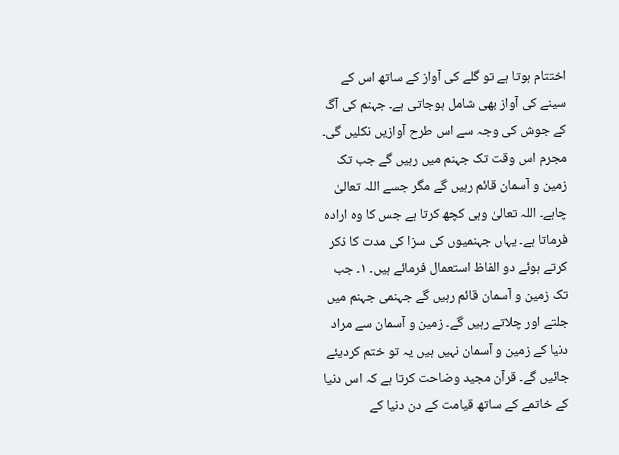اختتام ہوتا ہے تو گلے کی آواز کے ساتھ اس کے سینے کی آواز بھی شامل ہوجاتی ہے۔ جہنم کی آگ کے جوش کی وجہ سے اس طرح آوازیں نکلیں گی۔ مجرم اس وقت تک جہنم میں رہیں گے جب تک زمین و آسمان قائم رہیں گے مگر جسے اللہ تعالیٰ چاہے۔ اللہ تعالیٰ وہی کچھ کرتا ہے جس کا وہ ارادہ فرماتا ہے۔ یہاں جہنمیوں کی سزا کی مدت کا ذکر کرتے ہوئے دو الفاظ استعمال فرمائے ہیں۔ ١۔ جب تک زمین و آسمان قائم رہیں گے جہنمی جہنم میں جلتے اور چلاتے رہیں گے۔ زمین و آسمان سے مراد دنیا کے زمین و آسمان نہیں ہیں یہ تو ختم کردیئے جائیں گے۔ قرآن مجید وضاحت کرتا ہے کہ اس دنیا کے خاتمے کے ساتھ قیامت کے دن دنیا کے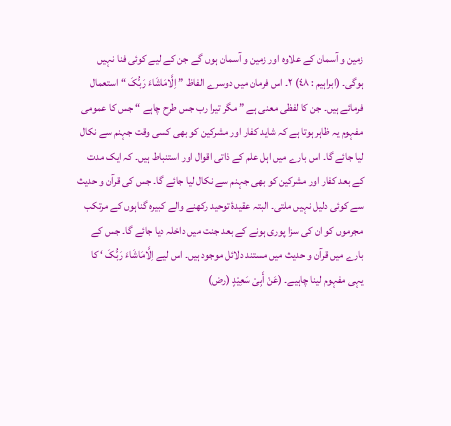زمین و آسمان کے علاوہ اور زمین و آسمان ہوں گے جن کے لیے کوئی فنا نہیں ہوگی۔ (ابراہیم : ٤٨) ٢۔ اس فرمان میں دوسرے الفاظ ” اِلَّامَاشَاءَ رَبُّکَ “ استعمال فرمائے ہیں۔ جن کا لفظی معنی ہے ” مگر تیرا رب جس طرح چاہے “ جس کا عمومی مفہوم یہ ظاہر ہوتا ہے کہ شاید کفار اور مشرکین کو بھی کسی وقت جہنم سے نکال لیا جائے گا۔ اس بارے میں اہل علم کے ذاتی اقوال اور استنباط ہیں۔ کہ ایک مدت کے بعد کفار اور مشرکین کو بھی جہنم سے نکال لیا جائے گا۔ جس کی قرآن و حدیث سے کوئی دلیل نہیں ملتی۔ البتہ عقیدۂ توحید رکھنے والے کبیرہ گناہوں کے مرتکب مجرموں کو ان کی سزا پوری ہونے کے بعد جنت میں داخلہ دیا جائے گا۔ جس کے بارے میں قرآن و حدیث میں مستند دلائل موجود ہیں۔ اس لیے اِلَّامَاشَاءَ رَبُّکَ ‘ کا یہی مفہوم لینا چاہیے۔ (عَنْ أَبِیْ سَعِیْدٍ (رض)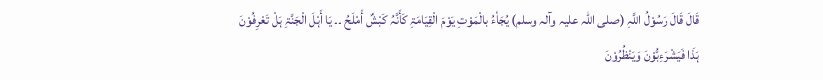قَالَ قَالَ رَسُوْلُ اللَّہِ (صلی اللہ علیہ وآلہ وسلم) یُجَاٗءُ بالْمَوْتِ یَوْمَ الْقِیَامَۃِ کَأَنَّہُ کَبْشٌ أَمْلَحُ ۔۔ یَا أَہْلَ الْجَنَّۃِ ہَلْ تَعْرِفُوْنَ ہَذَا فَیَشْرَءِبُّوْنَ وَیَنْظُرُوْنَ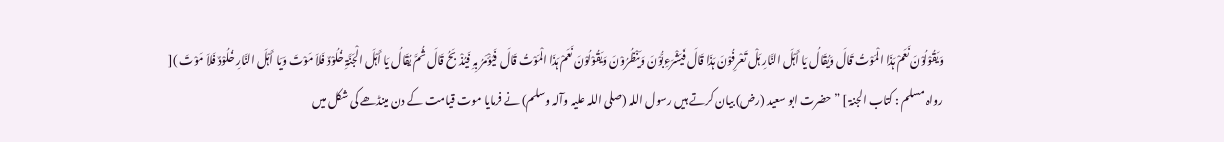وَیَقُوْلُوْنَ نَعَمْ ہَذَا الْمَوْتُ قَالَ وَیُقَالُ یَا أَہْلَ النَّارِ ہَلْ تَعْرِفُوْنَ ہَذَا قَالَ فَیَشْرَءِبُّوْنَ وَیَنْظُرُوْنَ وَیَقُوْلُوْنَ نَعَمْ ہَذَا الْمَوْتُ قَالَ فَیُؤْمَرُ بِہِ فَیُذْبَحُ قَالَ ثُمَّ یُقَالُ یَا أَہْلَ الْجَنَّۃِ خُلُوْدٌ فَلاَ مَوْتَ وَیَا أَہْلَ النَّارِ خُلُوْدٌ فَلاَ مَوْتَ )[ رواہ مسلم : کتاب الجنۃ ] ” حضرت ابو سعید (رض) بیان کرتے ہیں رسول اللہ (صلی اللہ علیہ وآلہ وسلم) نے فرمایا موت قیامت کے دن مینڈھے کی شکل میں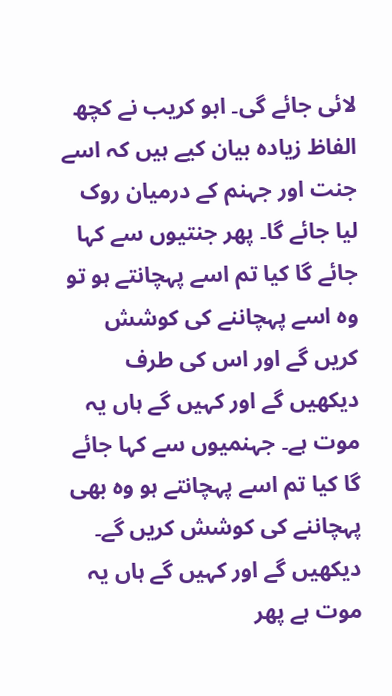لائی جائے گی۔ ابو کریب نے کچھ الفاظ زیادہ بیان کیے ہیں کہ اسے جنت اور جہنم کے درمیان روک لیا جائے گا۔ پھر جنتیوں سے کہا جائے گا کیا تم اسے پہچانتے ہو تو وہ اسے پہچاننے کی کوشش کریں گے اور اس کی طرف دیکھیں گے اور کہیں گے ہاں یہ موت ہے۔ جہنمیوں سے کہا جائے گا کیا تم اسے پہچانتے ہو وہ بھی پہچاننے کی کوشش کریں گے۔ دیکھیں گے اور کہیں گے ہاں یہ موت ہے پھر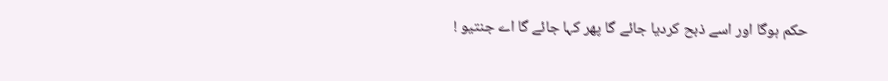حکم ہوگا اور اسے ذبح کردیا جائے گا پھر کہا جائے گا اے جنتیو !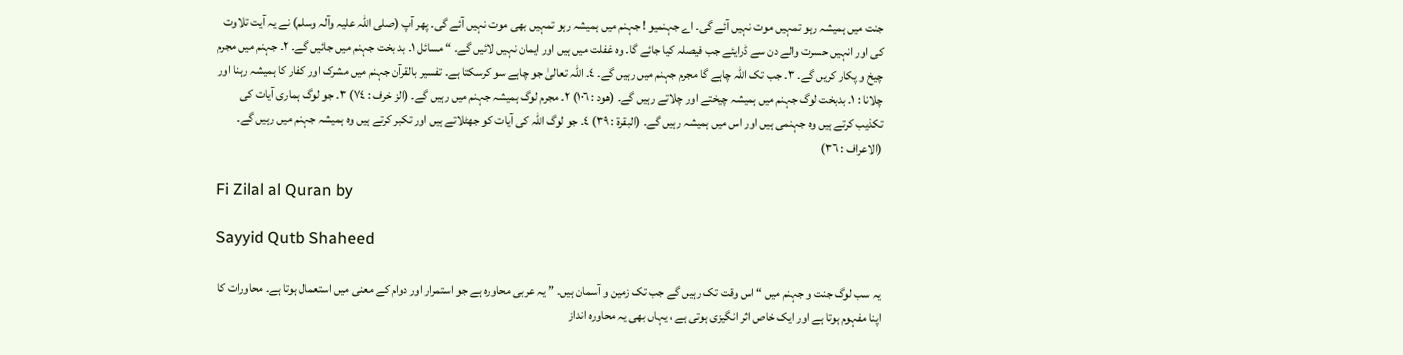جنت میں ہمیشہ رہو تمہیں موت نہیں آئے گی۔ اے جہنمیو ! جہنم میں ہمیشہ رہو تمہیں بھی موت نہیں آئے گی۔ پھر آپ (صلی اللہ علیہ وآلہ وسلم) نے یہ آیت تلاوت کی اور انہیں حسرت والے دن سے ڈرایئے جب فیصلہ کیا جائے گا۔ وہ غفلت میں ہیں اور ایمان نہیں لائیں گے۔ “ مسائل ١۔ بد بخت جہنم میں جائیں گے۔ ٢۔ جہنم میں مجرم چیخ و پکار کریں گے۔ ٣۔ جب تک اللہ چاہے گا مجرم جہنم میں رہیں گے۔ ٤۔ اللہ تعالیٰ جو چاہے سو کرسکتا ہے۔ تفسیر بالقرآن جہنم میں مشرک اور کفار کا ہمیشہ رہنا اور چلانا : ١۔ بدبخت لوگ جہنم میں ہمیشہ چیختے اور چلاتے رہیں گے۔ (ھود : ١٠٦) ٢۔ مجرم لوگ ہمیشہ جہنم میں رہیں گے۔ (الز خرف : ٧٤) ٣۔ جو لوگ ہماری آیات کی تکذیب کرتے ہیں وہ جہنمی ہیں اور اس میں ہمیشہ رہیں گے۔ (البقرۃ : ٣٩) ٤۔ جو لوگ اللہ کی آیات کو جھٹلاتے ہیں اور تکبر کرتے ہیں وہ ہمیشہ جہنم میں رہیں گے۔ (الاعراف : ٣٦)

Fi Zilal al Quran by

Sayyid Qutb Shaheed

یہ سب لوگ جنت و جہنم میں “ اس وقت تک رہیں گے جب تک زمین و آسمان ہیں۔ ” یہ عربی محاورہ ہے جو استمرار اور دوام کے معنی میں استعمال ہوتا ہے۔ محاورات کا اپنا مفہوم ہوتا ہے اور ایک خاص اثر انگیزی ہوتی ہے ، یہاں بھی یہ محاورہ انداز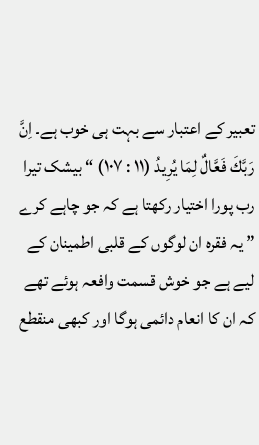تعبیر کے اعتبار سے بہت ہی خوب ہے۔ اِنَّ رَبَّكَ فَعَّالٌ لِمَا يُرِيدُ (١١ : ١٠٧) “ بیشک تیرا رب پورا اختیار رکھتا ہے کہ جو چاہے کرے ” یہ فقرہ ان لوگوں کے قلبی اطمینان کے لیے ہے جو خوش قسمت وافعہ ہوئے تھے کہ ان کا انعام دائمی ہوگا اور کبھی منقطع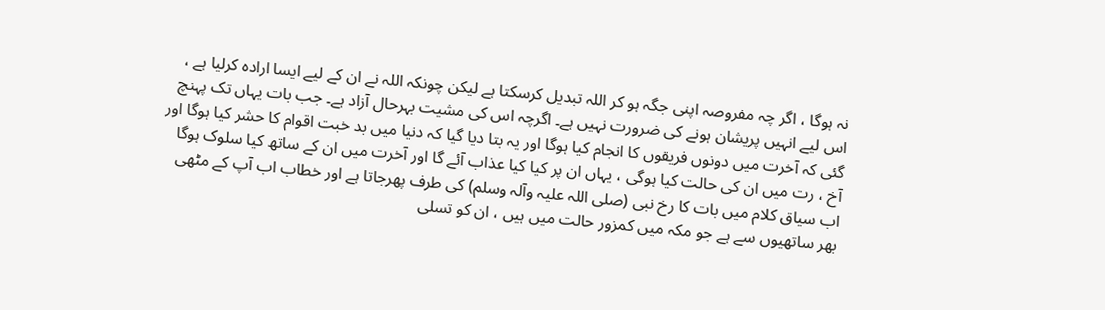نہ ہوگا ، اگر چہ مفروصہ اپنی جگہ ہو کر اللہ تبدیل کرسکتا ہے لیکن چونکہ اللہ نے ان کے لیے ایسا ارادہ کرلیا ہے ، اس لیے انہیں پریشان ہونے کی ضرورت نہیں ہے۔ اگرچہ اس کی مشیت بہرحال آزاد ہے۔ جب بات یہاں تک پہنچ گئی کہ آخرت میں دونوں فریقوں کا انجام کیا ہوگا اور یہ بتا دیا گیا کہ دنیا میں بد خبت اقوام کا حشر کیا ہوگا اور آخ ، رت میں ان کی حالت کیا ہوگی ، یہاں ان پر کیا کیا عذاب آئے گا اور آخرت میں ان کے ساتھ کیا سلوک ہوگا اب سیاق کلام میں بات کا رخ نبی (صلی اللہ علیہ وآلہ وسلم) کی طرف پھرجاتا ہے اور خطاب اب آپ کے مٹھی بھر ساتھیوں سے ہے جو مکہ میں کمزور حالت میں ہیں ، ان کو تسلی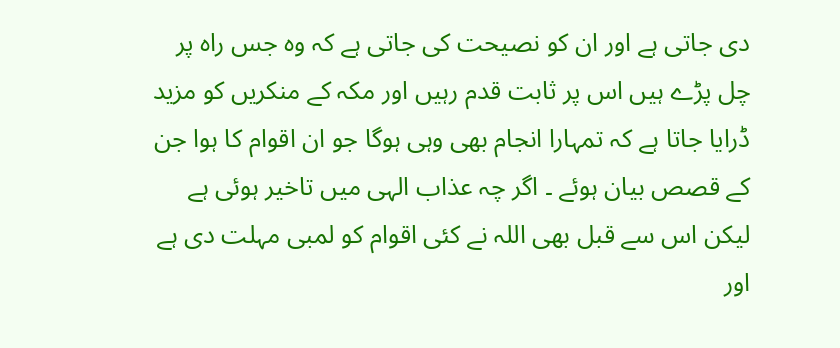دی جاتی ہے اور ان کو نصیحت کی جاتی ہے کہ وہ جس راہ پر چل پڑے ہیں اس پر ثابت قدم رہیں اور مکہ کے منکریں کو مزید ڈرایا جاتا ہے کہ تمہارا انجام بھی وہی ہوگا جو ان اقوام کا ہوا جن کے قصص بیان ہوئے ۔ اگر چہ عذاب الہی میں تاخیر ہوئی ہے لیکن اس سے قبل بھی اللہ نے کئی اقوام کو لمبی مہلت دی ہے اور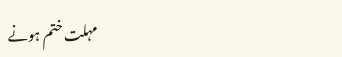مہلت ختم ہونے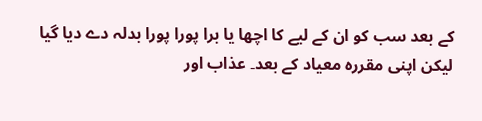کے بعد سب کو ان کے لیے کا اچھا یا برا پورا پورا بدلہ دے دیا گیا لیکن اپنی مقررہ معیاد کے بعد۔ عذاب اور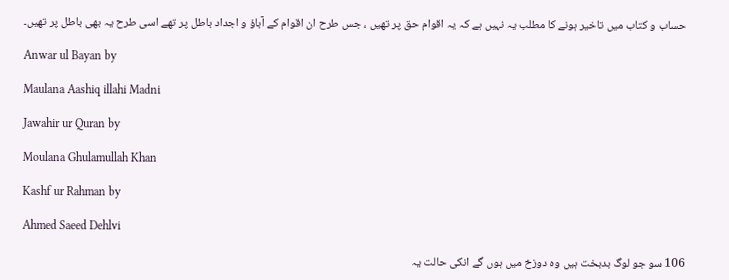حساب و کتاب میں تاخیر ہونے کا مطلب یہ نہیں ہے کہ یہ اقوام حق پر تھیں ، جس طرح ان اقوام کے آباؤ و اجداد باطل پر تھے اسی طرح یہ بھی باطل پر تھیں۔

Anwar ul Bayan by

Maulana Aashiq illahi Madni

Jawahir ur Quran by

Moulana Ghulamullah Khan

Kashf ur Rahman by

Ahmed Saeed Dehlvi

106 سو جو لوگ بدبخت ہیں وہ دوزخ میں ہوں گے انکی حالت یہ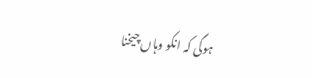ہوگی کہ انکو وہاں چیخنا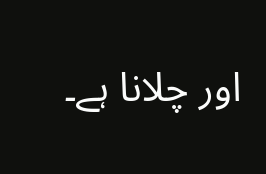اور چلانا ہے۔